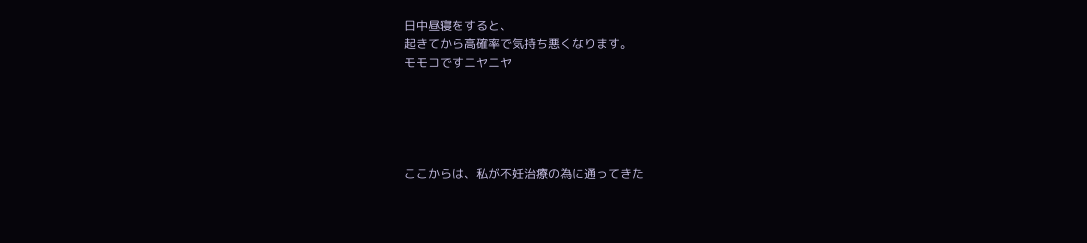日中昼寝をすると、
起きてから高確率で気持ち悪くなります。
モモコですニヤニヤ





ここからは、私が不妊治療の為に通ってきた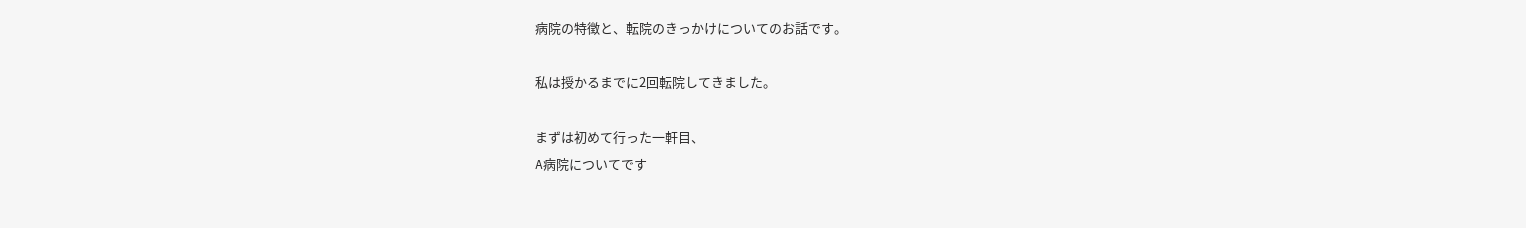病院の特徴と、転院のきっかけについてのお話です。

私は授かるまでに2回転院してきました。

まずは初めて行った一軒目、
A病院についてです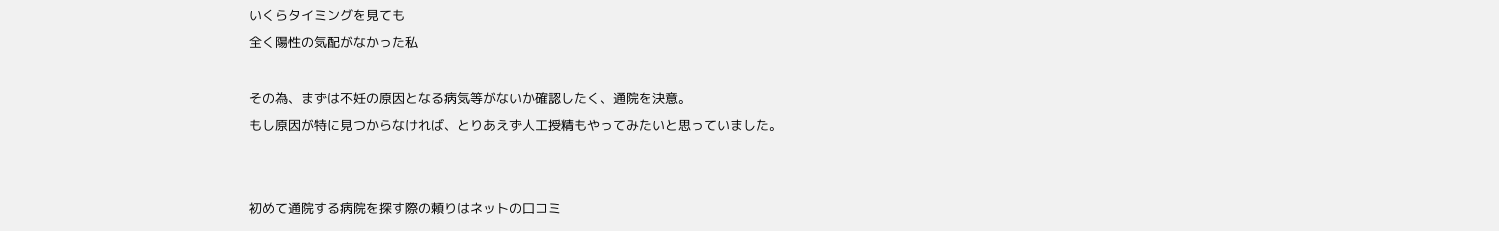いくらタイミングを見ても
全く陽性の気配がなかった私

その為、まずは不妊の原因となる病気等がないか確認したく、通院を決意。
もし原因が特に見つからなければ、とりあえず人工授精もやってみたいと思っていました。


初めて通院する病院を探す際の頼りはネットの口コミ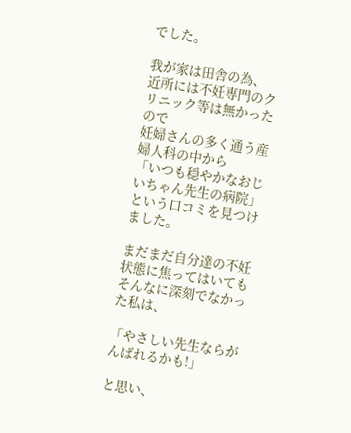でした。

我が家は田舎の為、
近所には不妊専門のクリニック等は無かったので
妊婦さんの多く通う産婦人科の中から
「いつも穏やかなおじいちゃん先生の病院」
という口コミを見つけました。

まだまだ自分達の不妊状態に焦ってはいても
そんなに深刻でなかった私は、

「やさしい先生ならがんばれるかも!」

と思い、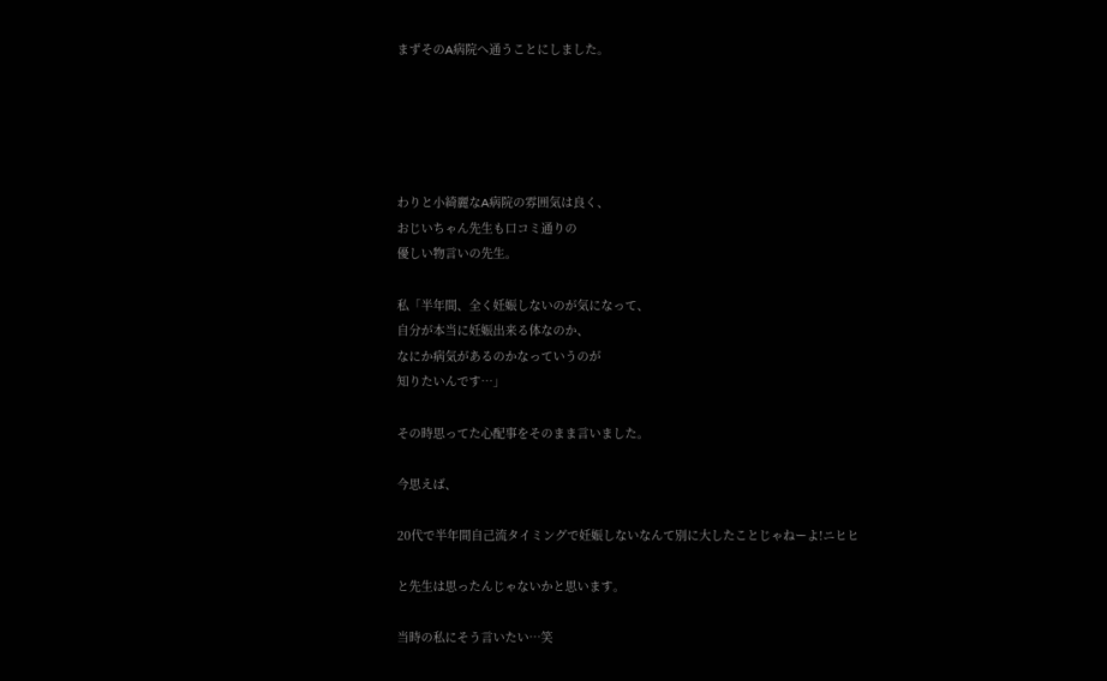まずそのA病院へ通うことにしました。





わりと小綺麗なA病院の雰囲気は良く、
おじいちゃん先生も口コミ通りの
優しい物言いの先生。

私「半年間、全く妊娠しないのが気になって、
自分が本当に妊娠出来る体なのか、
なにか病気があるのかなっていうのが
知りたいんです…」

その時思ってた心配事をそのまま言いました。

今思えば、

20代で半年間自己流タイミングで妊娠しないなんて別に大したことじゃねーよ!ニヒヒ

と先生は思ったんじゃないかと思います。

当時の私にそう言いたい…笑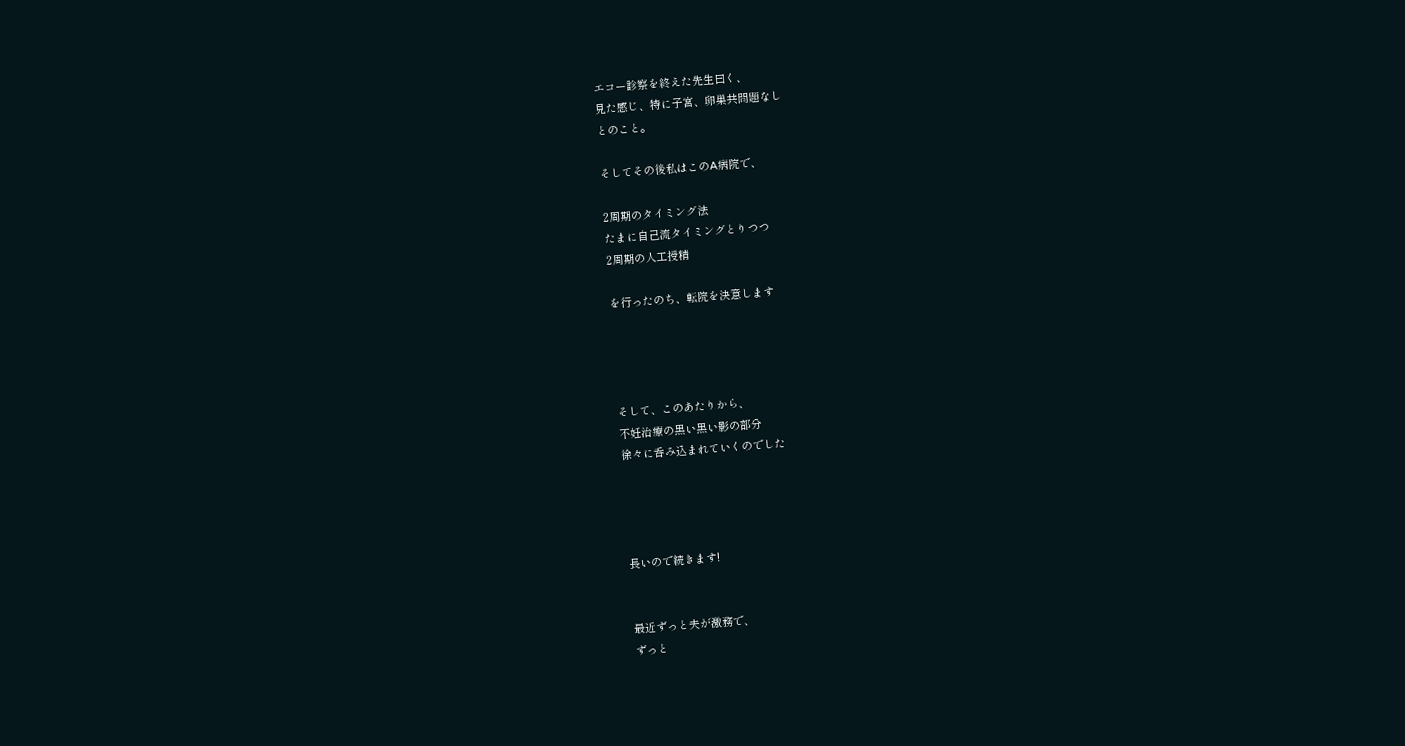エコー診察を終えた先生曰く、
見た感じ、特に子宮、卵巣共問題なし
とのこと。

そしてその後私はこのA病院で、

2周期のタイミング法
たまに自己流タイミングとりつつ
2周期の人工授精

を行ったのち、転院を決意します




そして、このあたりから、
不妊治療の黒い黒い影の部分
徐々に呑み込まれていくのでした




長いので続きます!


最近ずっと夫が激務で、
ずっと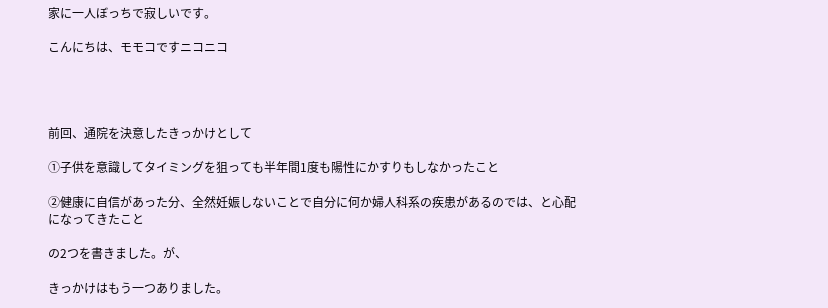家に一人ぼっちで寂しいです。

こんにちは、モモコですニコニコ




前回、通院を決意したきっかけとして

①子供を意識してタイミングを狙っても半年間1度も陽性にかすりもしなかったこと

②健康に自信があった分、全然妊娠しないことで自分に何か婦人科系の疾患があるのでは、と心配になってきたこと

の2つを書きました。が、

きっかけはもう一つありました。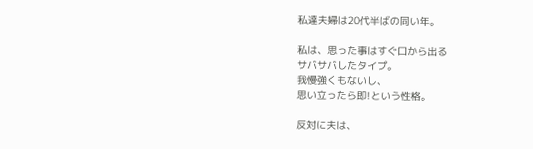私達夫婦は20代半ばの同い年。

私は、思った事はすぐ口から出る
サバサバしたタイプ。
我慢強くもないし、
思い立ったら即!という性格。

反対に夫は、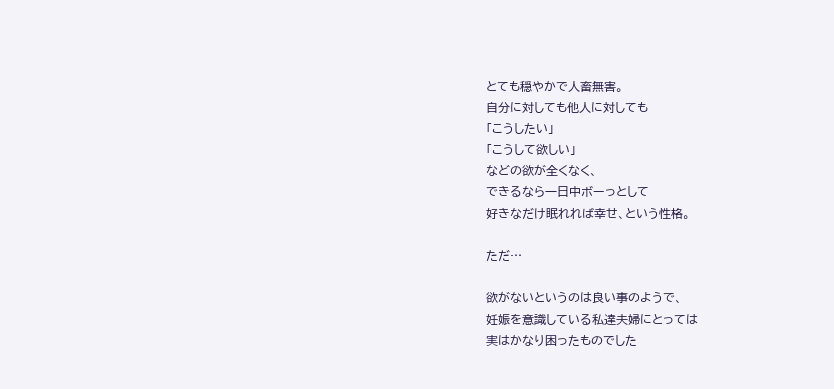とても穏やかで人畜無害。
自分に対しても他人に対しても
「こうしたい」
「こうして欲しい」
などの欲が全くなく、
できるなら一日中ボーっとして
好きなだけ眠れれば幸せ、という性格。

ただ…

欲がないというのは良い事のようで、
妊娠を意識している私達夫婦にとっては
実はかなり困ったものでした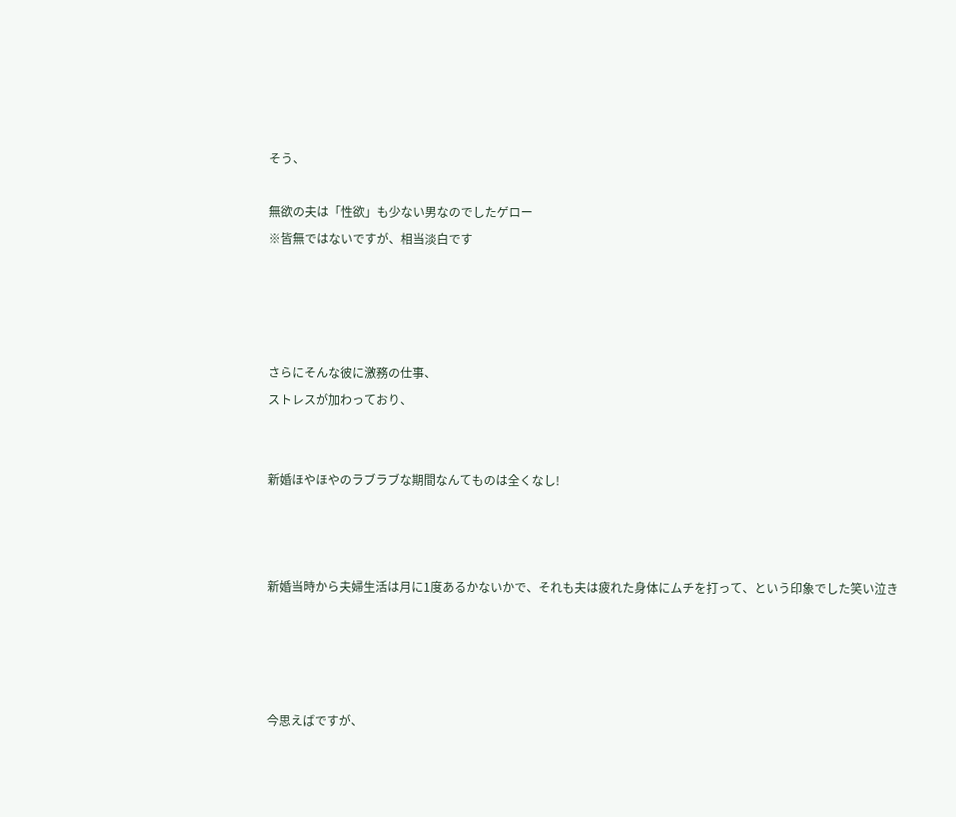そう、

無欲の夫は「性欲」も少ない男なのでしたゲロー
※皆無ではないですが、相当淡白です




さらにそんな彼に激務の仕事、
ストレスが加わっており、


新婚ほやほやのラブラブな期間なんてものは全くなし!



新婚当時から夫婦生活は月に1度あるかないかで、それも夫は疲れた身体にムチを打って、という印象でした笑い泣き




今思えばですが、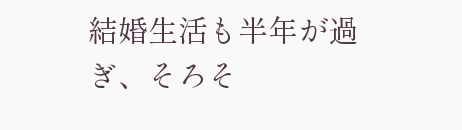結婚生活も半年が過ぎ、そろそ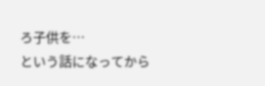ろ子供を…
という話になってから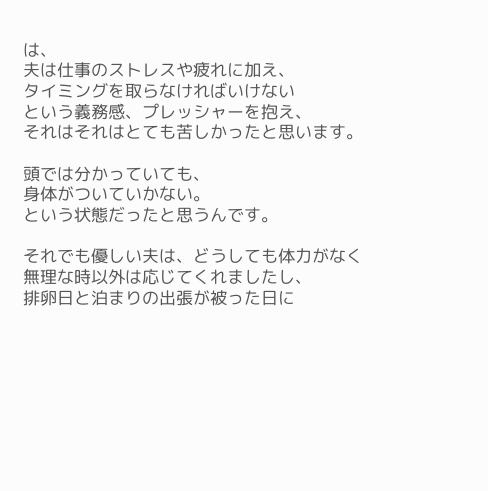は、
夫は仕事のストレスや疲れに加え、
タイミングを取らなければいけない
という義務感、プレッシャーを抱え、
それはそれはとても苦しかったと思います。

頭では分かっていても、
身体がついていかない。
という状態だったと思うんです。

それでも優しい夫は、どうしても体力がなく無理な時以外は応じてくれましたし、
排卵日と泊まりの出張が被った日に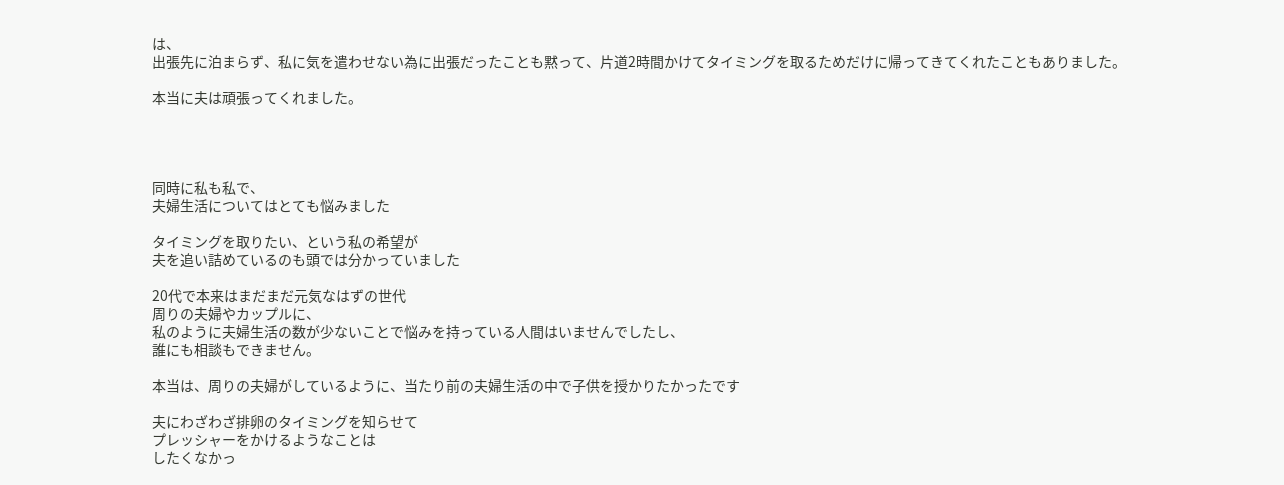は、
出張先に泊まらず、私に気を遣わせない為に出張だったことも黙って、片道2時間かけてタイミングを取るためだけに帰ってきてくれたこともありました。

本当に夫は頑張ってくれました。




同時に私も私で、
夫婦生活についてはとても悩みました

タイミングを取りたい、という私の希望が
夫を追い詰めているのも頭では分かっていました

20代で本来はまだまだ元気なはずの世代
周りの夫婦やカップルに、
私のように夫婦生活の数が少ないことで悩みを持っている人間はいませんでしたし、
誰にも相談もできません。

本当は、周りの夫婦がしているように、当たり前の夫婦生活の中で子供を授かりたかったです

夫にわざわざ排卵のタイミングを知らせて
プレッシャーをかけるようなことは
したくなかっ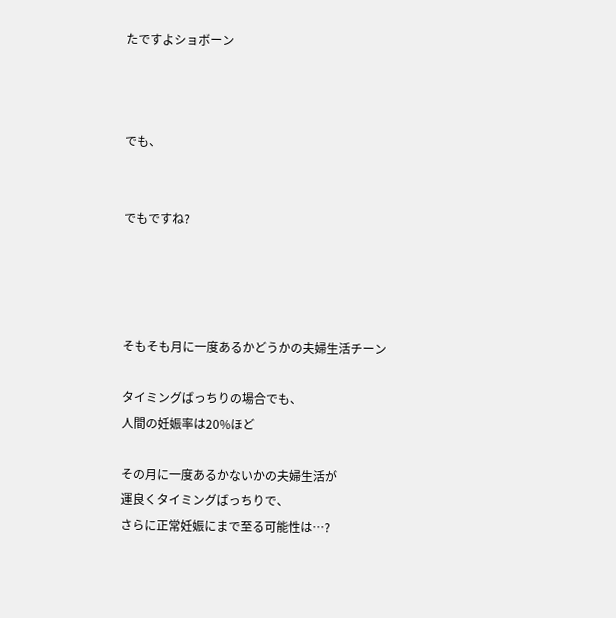たですよショボーン



でも、


でもですね?




そもそも月に一度あるかどうかの夫婦生活チーン

タイミングばっちりの場合でも、
人間の妊娠率は20%ほど

その月に一度あるかないかの夫婦生活が
運良くタイミングばっちりで、
さらに正常妊娠にまで至る可能性は…?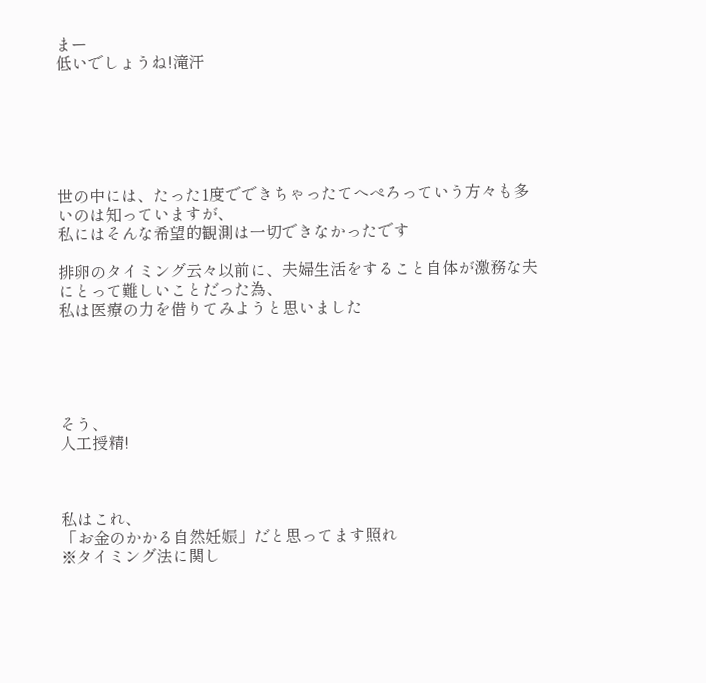まー
低いでしょうね!滝汗






世の中には、たった1度でできちゃったてへぺろっていう方々も多いのは知っていますが、
私にはそんな希望的観測は一切できなかったです

排卵のタイミング云々以前に、夫婦生活をすること自体が激務な夫にとって難しいことだった為、
私は医療の力を借りてみようと思いました





そう、
人工授精!



私はこれ、
「お金のかかる自然妊娠」だと思ってます照れ
※タイミング法に関し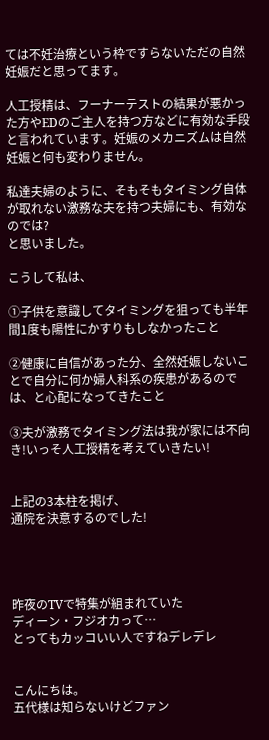ては不妊治療という枠ですらないただの自然妊娠だと思ってます。

人工授精は、フーナーテストの結果が悪かった方やEDのご主人を持つ方などに有効な手段と言われています。妊娠のメカニズムは自然妊娠と何も変わりません。

私達夫婦のように、そもそもタイミング自体が取れない激務な夫を持つ夫婦にも、有効なのでは?
と思いました。

こうして私は、

①子供を意識してタイミングを狙っても半年間1度も陽性にかすりもしなかったこと

②健康に自信があった分、全然妊娠しないことで自分に何か婦人科系の疾患があるのでは、と心配になってきたこと

③夫が激務でタイミング法は我が家には不向き!いっそ人工授精を考えていきたい!


上記の3本柱を掲げ、
通院を決意するのでした!




昨夜のTVで特集が組まれていた
ディーン・フジオカって…
とってもカッコいい人ですねデレデレ


こんにちは。
五代様は知らないけどファン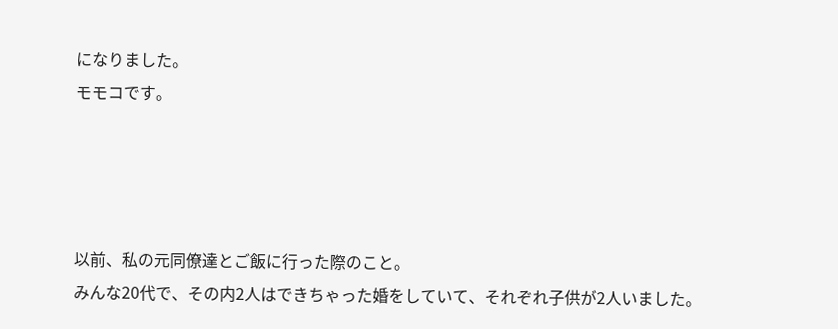になりました。
モモコです。




以前、私の元同僚達とご飯に行った際のこと。
みんな20代で、その内2人はできちゃった婚をしていて、それぞれ子供が2人いました。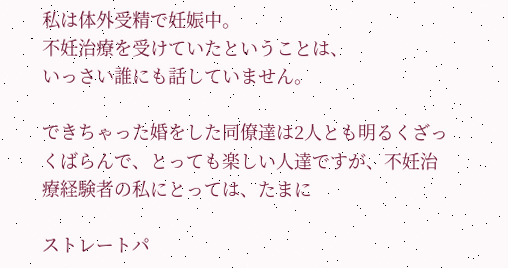私は体外受精で妊娠中。
不妊治療を受けていたということは、
いっさい誰にも話していません。

できちゃった婚をした同僚達は2人とも明るくざっくばらんで、とっても楽しい人達ですが、不妊治療経験者の私にとっては、たまに

ストレートパ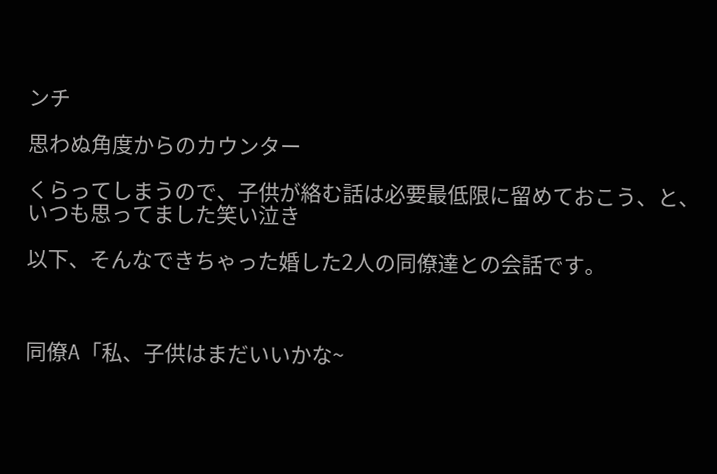ンチ

思わぬ角度からのカウンター

くらってしまうので、子供が絡む話は必要最低限に留めておこう、と、いつも思ってました笑い泣き

以下、そんなできちゃった婚した2人の同僚達との会話です。



同僚A「私、子供はまだいいかな~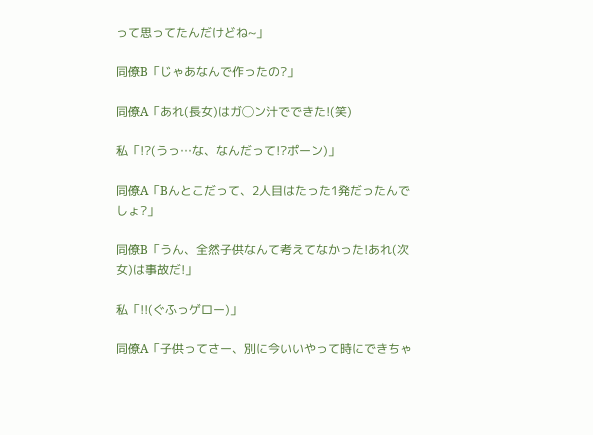って思ってたんだけどね~」

同僚B「じゃあなんで作ったの?」

同僚A「あれ(長女)はガ◯ン汁でできた!(笑)

私「!?(うっ…な、なんだって!?ポーン)」

同僚A「Bんとこだって、2人目はたった1発だったんでしょ?」

同僚B「うん、全然子供なんて考えてなかった!あれ(次女)は事故だ!」

私「!!(ぐふっゲロー)」

同僚A「子供ってさー、別に今いいやって時にできちゃ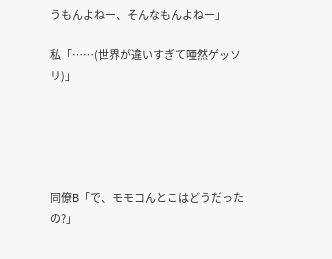うもんよねー、そんなもんよねー」

私「……(世界が違いすぎて唖然ゲッソリ)」





同僚B「で、モモコんとこはどうだったの?」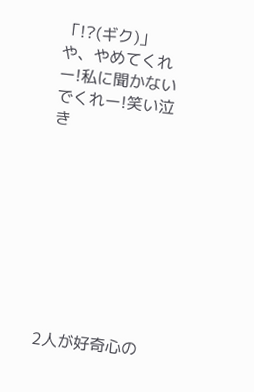「!?(ギク)」
や、やめてくれー!私に聞かないでくれー!笑い泣き









2人が好奇心の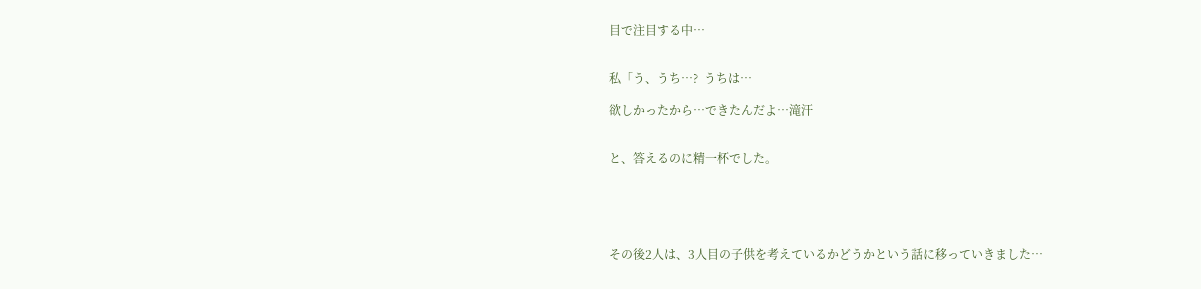目で注目する中…


私「う、うち…?  うちは…

欲しかったから…できたんだよ…滝汗


と、答えるのに精一杯でした。





その後2人は、3人目の子供を考えているかどうかという話に移っていきました…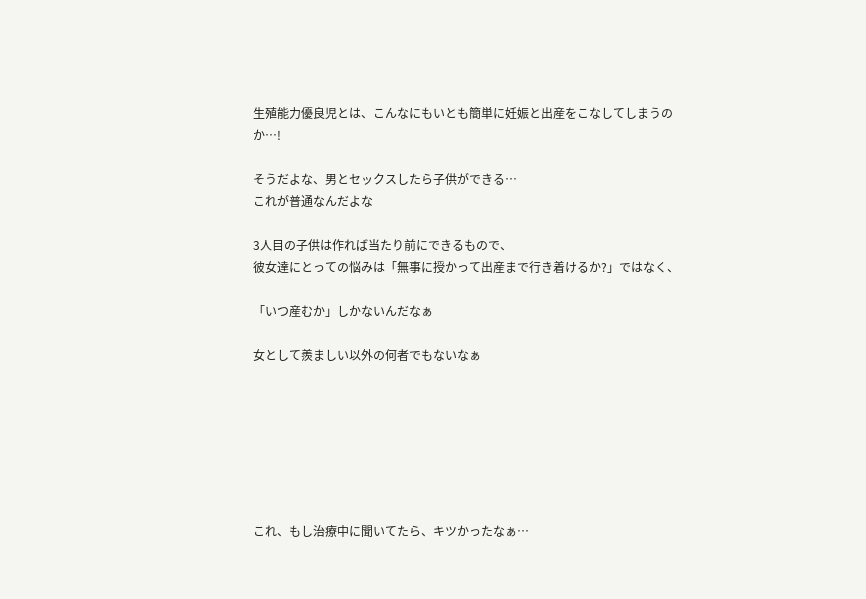生殖能力優良児とは、こんなにもいとも簡単に妊娠と出産をこなしてしまうのか…!

そうだよな、男とセックスしたら子供ができる…
これが普通なんだよな

3人目の子供は作れば当たり前にできるもので、
彼女達にとっての悩みは「無事に授かって出産まで行き着けるか?」ではなく、

「いつ産むか」しかないんだなぁ

女として羨ましい以外の何者でもないなぁ







これ、もし治療中に聞いてたら、キツかったなぁ…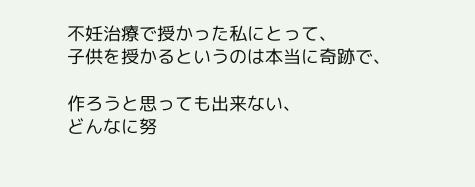不妊治療で授かった私にとって、
子供を授かるというのは本当に奇跡で、

作ろうと思っても出来ない、
どんなに努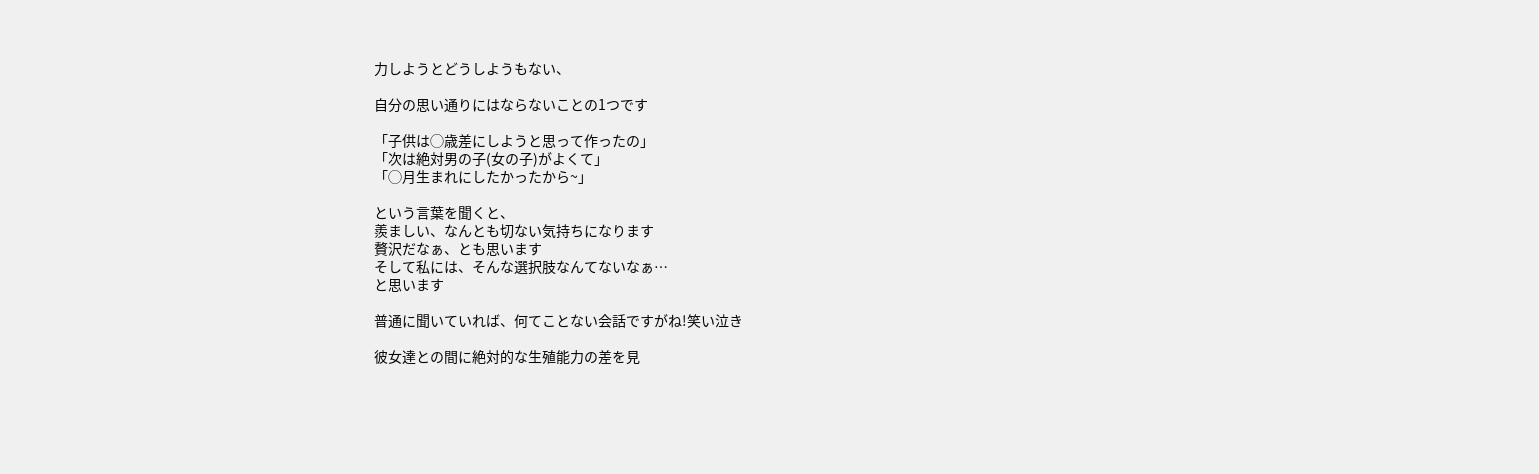力しようとどうしようもない、

自分の思い通りにはならないことの1つです

「子供は◯歳差にしようと思って作ったの」
「次は絶対男の子(女の子)がよくて」
「◯月生まれにしたかったから~」

という言葉を聞くと、
羨ましい、なんとも切ない気持ちになります
贅沢だなぁ、とも思います
そして私には、そんな選択肢なんてないなぁ…
と思います

普通に聞いていれば、何てことない会話ですがね!笑い泣き

彼女達との間に絶対的な生殖能力の差を見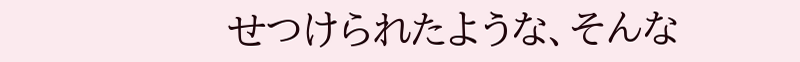せつけられたような、そんな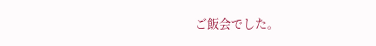ご飯会でした。